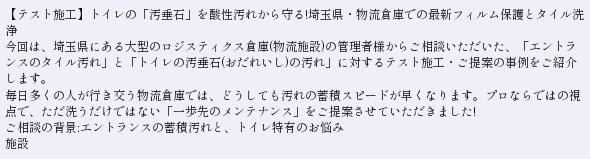【テスト施工】トイレの「汚垂石」を酸性汚れから守る!埼玉県・物流倉庫での最新フィルム保護とタイル洗浄
今回は、埼玉県にある大型のロジスティクス倉庫(物流施設)の管理者様からご相談いただいた、「エントランスのタイル汚れ」と「トイレの汚垂石(おだれいし)の汚れ」に対するテスト施工・ご提案の事例をご紹介します。
毎日多くの人が行き交う物流倉庫では、どうしても汚れの蓄積スピードが早くなります。プロならではの視点で、ただ洗うだけではない「一歩先のメンテナンス」をご提案させていただきました!
ご相談の背景:エントランスの蓄積汚れと、トイレ特有のお悩み
施設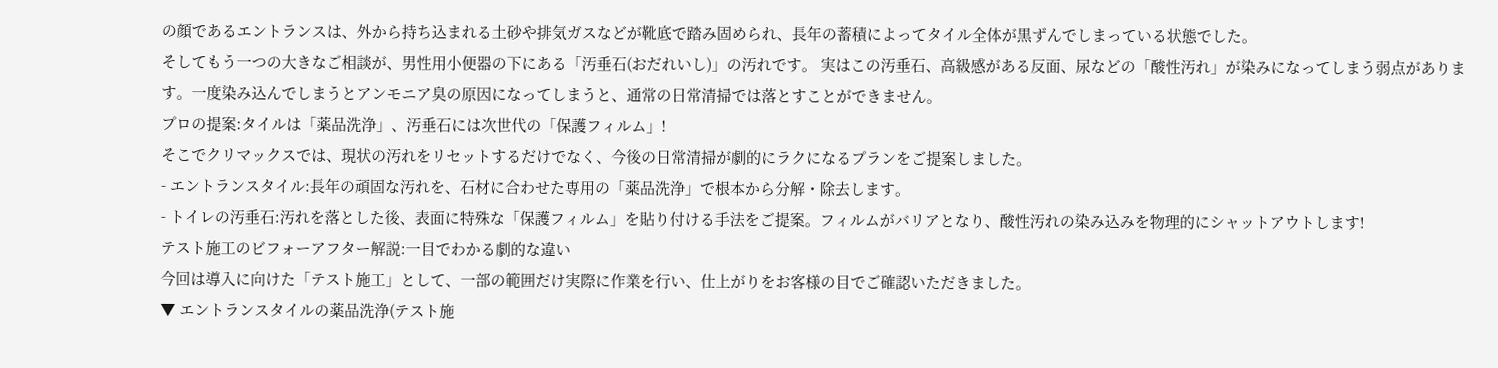の顔であるエントランスは、外から持ち込まれる土砂や排気ガスなどが靴底で踏み固められ、長年の蓄積によってタイル全体が黒ずんでしまっている状態でした。
そしてもう一つの大きなご相談が、男性用小便器の下にある「汚垂石(おだれいし)」の汚れです。 実はこの汚垂石、高級感がある反面、尿などの「酸性汚れ」が染みになってしまう弱点があります。一度染み込んでしまうとアンモニア臭の原因になってしまうと、通常の日常清掃では落とすことができません。
プロの提案:タイルは「薬品洗浄」、汚垂石には次世代の「保護フィルム」!
そこでクリマックスでは、現状の汚れをリセットするだけでなく、今後の日常清掃が劇的にラクになるプランをご提案しました。
- エントランスタイル:長年の頑固な汚れを、石材に合わせた専用の「薬品洗浄」で根本から分解・除去します。
- トイレの汚垂石:汚れを落とした後、表面に特殊な「保護フィルム」を貼り付ける手法をご提案。フィルムがバリアとなり、酸性汚れの染み込みを物理的にシャットアウトします!
テスト施工のビフォーアフター解説:一目でわかる劇的な違い
今回は導入に向けた「テスト施工」として、一部の範囲だけ実際に作業を行い、仕上がりをお客様の目でご確認いただきました。
▼ エントランスタイルの薬品洗浄(テスト施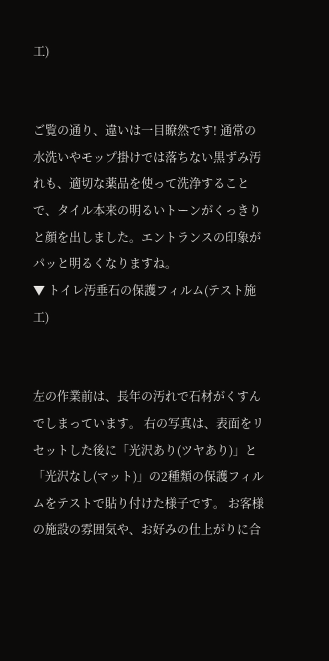工)


ご覧の通り、違いは一目瞭然です! 通常の水洗いやモップ掛けでは落ちない黒ずみ汚れも、適切な薬品を使って洗浄することで、タイル本来の明るいトーンがくっきりと顔を出しました。エントランスの印象がパッと明るくなりますね。
▼ トイレ汚垂石の保護フィルム(テスト施工)


左の作業前は、長年の汚れで石材がくすんでしまっています。 右の写真は、表面をリセットした後に「光沢あり(ツヤあり)」と「光沢なし(マット)」の2種類の保護フィルムをテストで貼り付けた様子です。 お客様の施設の雰囲気や、お好みの仕上がりに合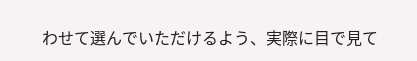わせて選んでいただけるよう、実際に目で見て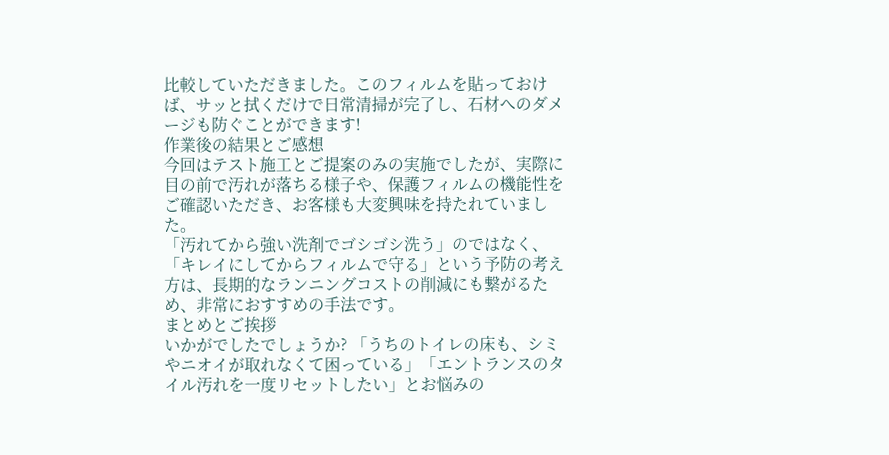比較していただきました。このフィルムを貼っておけば、サッと拭くだけで日常清掃が完了し、石材へのダメージも防ぐことができます!
作業後の結果とご感想
今回はテスト施工とご提案のみの実施でしたが、実際に目の前で汚れが落ちる様子や、保護フィルムの機能性をご確認いただき、お客様も大変興味を持たれていました。
「汚れてから強い洗剤でゴシゴシ洗う」のではなく、「キレイにしてからフィルムで守る」という予防の考え方は、長期的なランニングコストの削減にも繋がるため、非常におすすめの手法です。
まとめとご挨拶
いかがでしたでしょうか? 「うちのトイレの床も、シミやニオイが取れなくて困っている」「エントランスのタイル汚れを一度リセットしたい」とお悩みの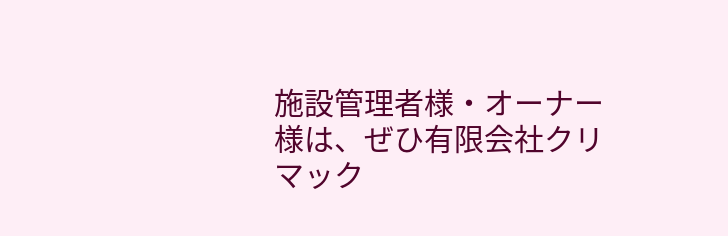施設管理者様・オーナー様は、ぜひ有限会社クリマック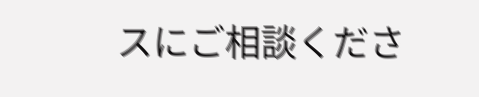スにご相談くださ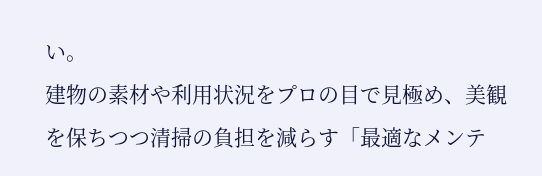い。
建物の素材や利用状況をプロの目で見極め、美観を保ちつつ清掃の負担を減らす「最適なメンテ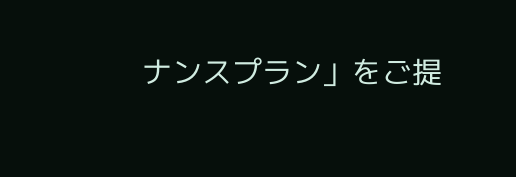ナンスプラン」をご提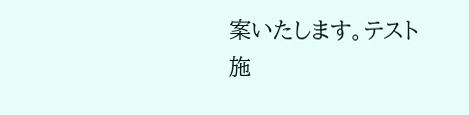案いたします。テスト施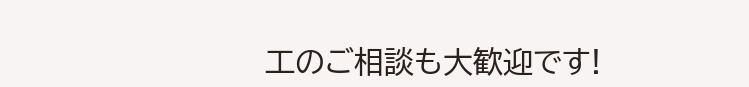工のご相談も大歓迎です!